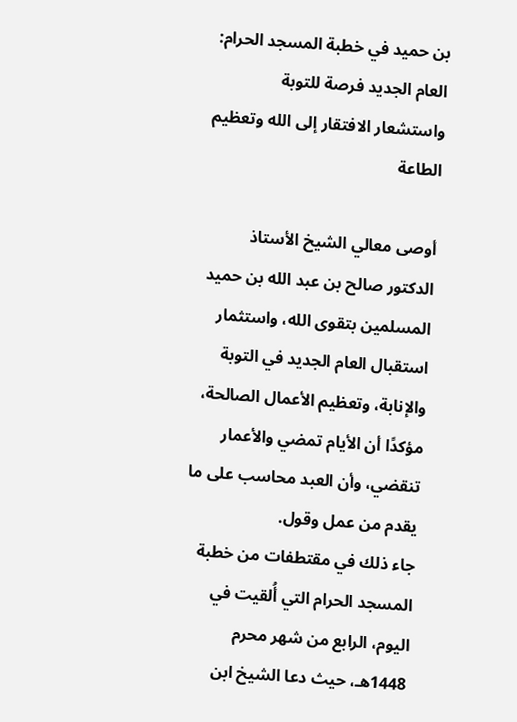بن حميد في خطبة المسجد الحرام: العام الجديد فرصة للتوبة واستشعار الافتقار إلى الله وتعظيم الطاعة

أوصى معالي الشيخ الأستاذ الدكتور صالح بن عبد الله بن حميد المسلمين بتقوى الله، واستثمار استقبال العام الجديد في التوبة والإنابة، وتعظيم الأعمال الصالحة، مؤكدًا أن الأيام تمضي والأعمار تنقضي، وأن العبد محاسب على ما يقدم من عمل وقول.
جاء ذلك في مقتطفات من خطبة المسجد الحرام التي أُلقيت في اليوم، الرابع من شهر محرم 1448هـ، حيث دعا الشيخ ابن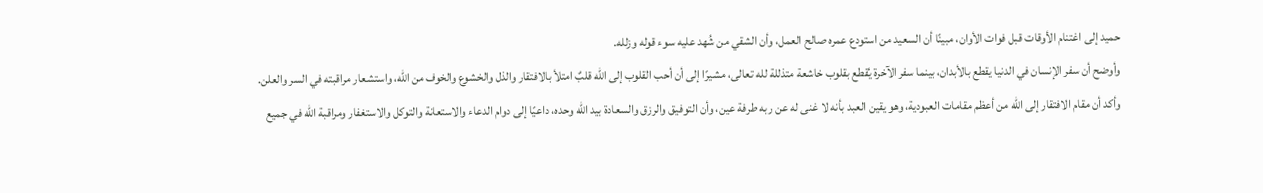حميد إلى اغتنام الأوقات قبل فوات الأوان، مبينًا أن السعيد من استودع عمره صالح العمل، وأن الشقي من شُهد عليه سوء قوله وزلله.
وأوضح أن سفر الإنسان في الدنيا يقطع بالأبدان، بينما سفر الآخرة يُقطع بقلوب خاشعة متذللة لله تعالى، مشيرًا إلى أن أحب القلوب إلى الله قلبٌ امتلأ بالافتقار والذل والخشوع والخوف من الله، واستشعار مراقبته في السر والعلن.
وأكد أن مقام الافتقار إلى الله من أعظم مقامات العبودية، وهو يقين العبد بأنه لا غنى له عن ربه طرفة عين، وأن التوفيق والرزق والسعادة بيد الله وحده، داعيًا إلى دوام الدعاء والاستعانة والتوكل والاستغفار ومراقبة الله في جميع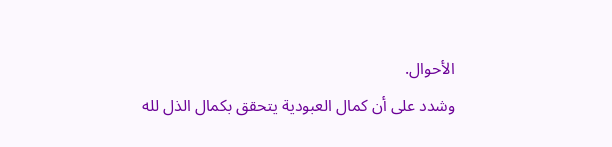الأحوال.
وشدد على أن كمال العبودية يتحقق بكمال الذل لله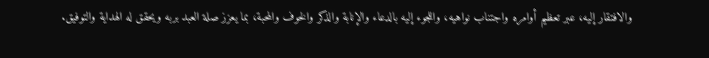والافتقار إليه، عبر تعظيم أوامره واجتناب نواهيه، واللجوء إليه بالدعاء والإنابة والذكر والخوف والمحبة، بما يعزز صلة العبد بربه ويحقق له الهداية والتوفيق.